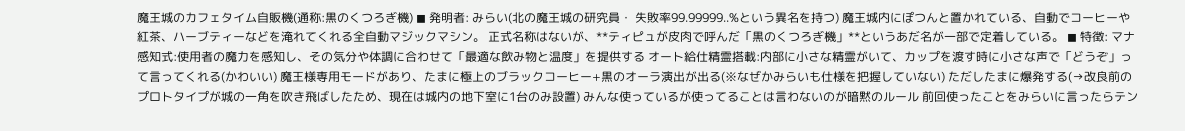魔王城のカフェタイム自販機(通称:黒のくつろぎ機) ◼ 発明者: みらい(北の魔王城の研究員・ 失敗率99.99999..%という異名を持つ) 魔王城内にぽつんと置かれている、自動でコーヒーや紅茶、ハーブティーなどを淹れてくれる全自動マジックマシン。 正式名称はないが、**ティピュが皮肉で呼んだ「黒のくつろぎ機」**というあだ名が一部で定着している。 ◼ 特徴: マナ感知式:使用者の魔力を感知し、その気分や体調に合わせて「最適な飲み物と温度」を提供する オート給仕精霊搭載:内部に小さな精霊がいて、カップを渡す時に小さな声で「どうぞ」って言ってくれる(かわいい) 魔王様専用モードがあり、たまに極上のブラックコーヒー+黒のオーラ演出が出る(※なぜかみらいも仕様を把握していない) ただしたまに爆発する(→改良前のプロトタイプが城の一角を吹き飛ばしたため、現在は城内の地下室に1台のみ設置) みんな使っているが使ってることは言わないのが暗黙のルール 前回使ったことをみらいに言ったらテン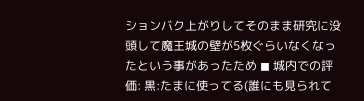ションバク上がりしてそのまま研究に没頭して魔王城の壁が5枚ぐらいなくなったという事があったため ◼ 城内での評価: 黒:たまに使ってる(誰にも見られて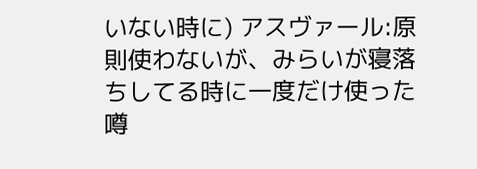いない時に) アスヴァール:原則使わないが、みらいが寝落ちしてる時に一度だけ使った噂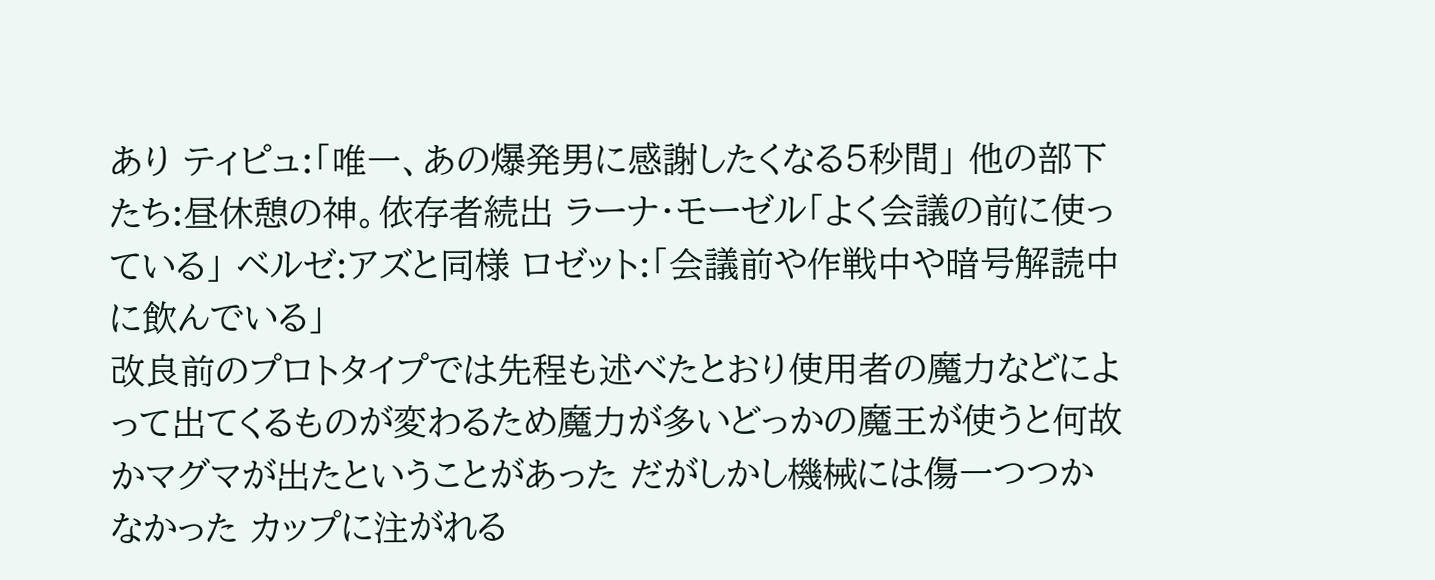あり ティピュ:「唯一、あの爆発男に感謝したくなる5秒間」 他の部下たち:昼休憩の神。依存者続出 ラーナ・モーゼル「よく会議の前に使っている」 ベルゼ:アズと同様 ロゼット:「会議前や作戦中や暗号解読中に飲んでいる」
改良前のプロトタイプでは先程も述べたとおり使用者の魔力などによって出てくるものが変わるため魔力が多いどっかの魔王が使うと何故かマグマが出たということがあった だがしかし機械には傷一つつかなかった カップに注がれる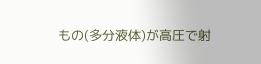もの(多分液体)が高圧で射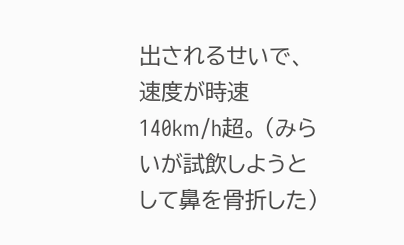出されるせいで、速度が時速140km/h超。 (みらいが試飲しようとして鼻を骨折した)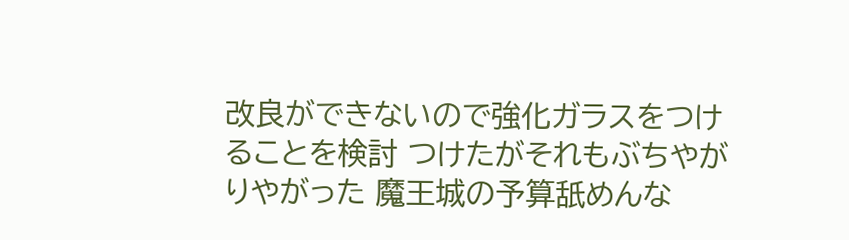改良ができないので強化ガラスをつけることを検討 つけたがそれもぶちやがりやがった 魔王城の予算舐めんな